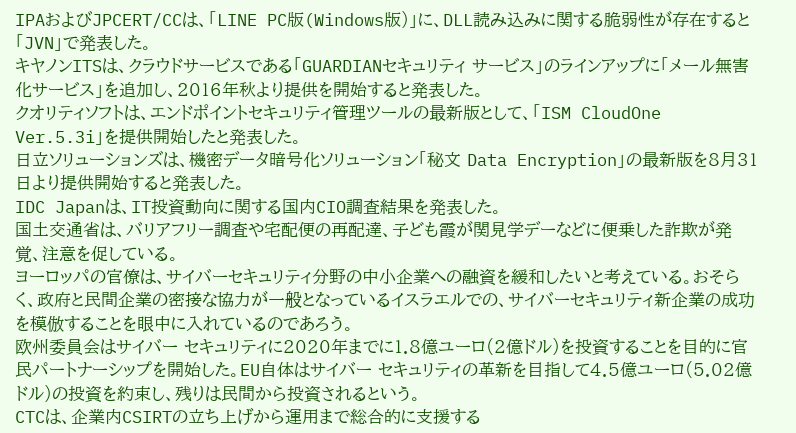IPAおよびJPCERT/CCは、「LINE PC版(Windows版)」に、DLL読み込みに関する脆弱性が存在すると「JVN」で発表した。
キヤノンITSは、クラウドサービスである「GUARDIANセキュリティ サービス」のラインアップに「メール無害化サービス」を追加し、2016年秋より提供を開始すると発表した。
クオリティソフトは、エンドポイントセキュリティ管理ツールの最新版として、「ISM CloudOne Ver.5.3i」を提供開始したと発表した。
日立ソリューションズは、機密データ暗号化ソリューション「秘文 Data Encryption」の最新版を8月31日より提供開始すると発表した。
IDC Japanは、IT投資動向に関する国内CIO調査結果を発表した。
国土交通省は、バリアフリー調査や宅配便の再配達、子ども霞が関見学デーなどに便乗した詐欺が発覚、注意を促している。
ヨーロッパの官僚は、サイバーセキュリティ分野の中小企業への融資を緩和したいと考えている。おそらく、政府と民間企業の密接な協力が一般となっているイスラエルでの、サイバーセキュリティ新企業の成功を模倣することを眼中に入れているのであろう。
欧州委員会はサイバー セキュリティに2020年までに1.8億ユーロ(2億ドル)を投資することを目的に官民パートナーシップを開始した。EU自体はサイバー セキュリティの革新を目指して4.5億ユーロ(5.02億ドル)の投資を約束し、残りは民間から投資されるという。
CTCは、企業内CSIRTの立ち上げから運用まで総合的に支援する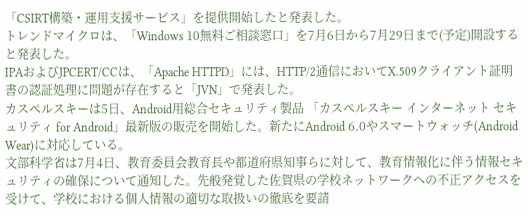「CSIRT構築・運用支援サービス」を提供開始したと発表した。
トレンドマイクロは、「Windows 10無料ご相談窓口」を7月6日から7月29日まで(予定)開設すると発表した。
IPAおよびJPCERT/CCは、「Apache HTTPD」には、HTTP/2通信においてX.509クライアント証明書の認証処理に問題が存在すると「JVN」で発表した。
カスペルスキーは5日、Android用総合セキュリティ製品 「カスペルスキー インターネット セキュリティ for Android」最新版の販売を開始した。新たにAndroid 6.0やスマートウォッチ(Android Wear)に対応している。
文部科学省は7月4日、教育委員会教育長や都道府県知事らに対して、教育情報化に伴う情報セキュリティの確保について通知した。先般発覚した佐賀県の学校ネットワークへの不正アクセスを受けて、学校における個人情報の適切な取扱いの徹底を要請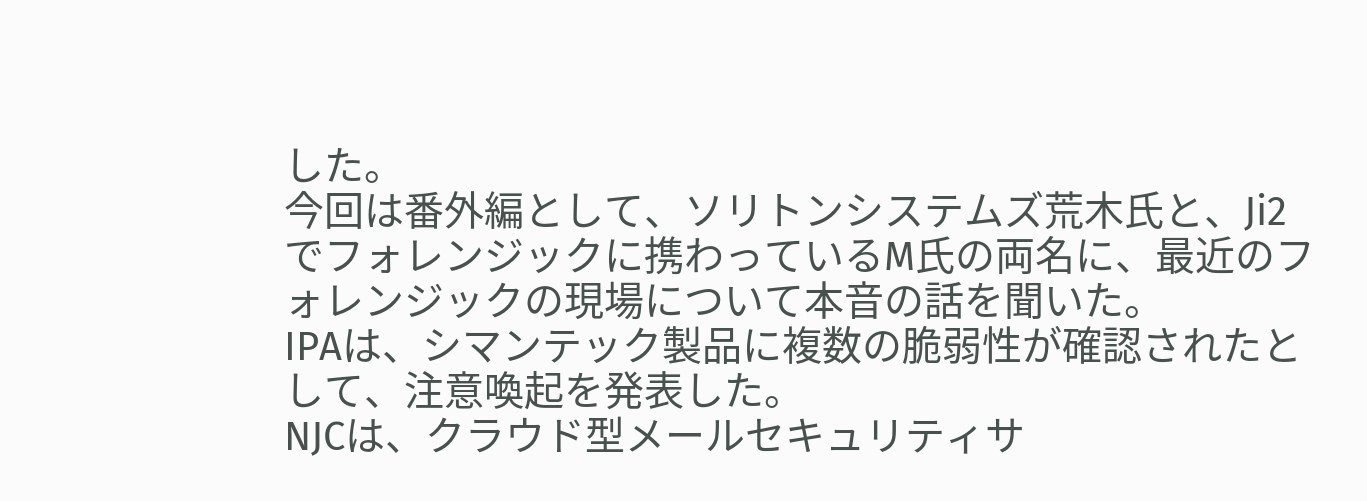した。
今回は番外編として、ソリトンシステムズ荒木氏と、Ji2でフォレンジックに携わっているM氏の両名に、最近のフォレンジックの現場について本音の話を聞いた。
IPAは、シマンテック製品に複数の脆弱性が確認されたとして、注意喚起を発表した。
NJCは、クラウド型メールセキュリティサ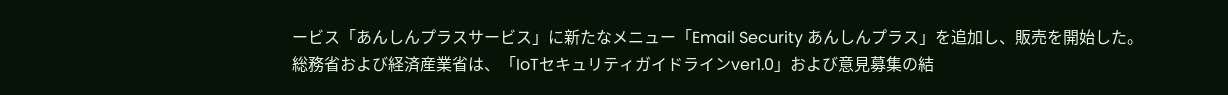ービス「あんしんプラスサービス」に新たなメニュー「Email Security あんしんプラス」を追加し、販売を開始した。
総務省および経済産業省は、「IoTセキュリティガイドラインver1.0」および意見募集の結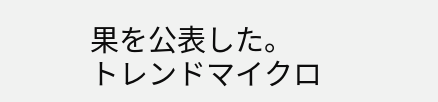果を公表した。
トレンドマイクロ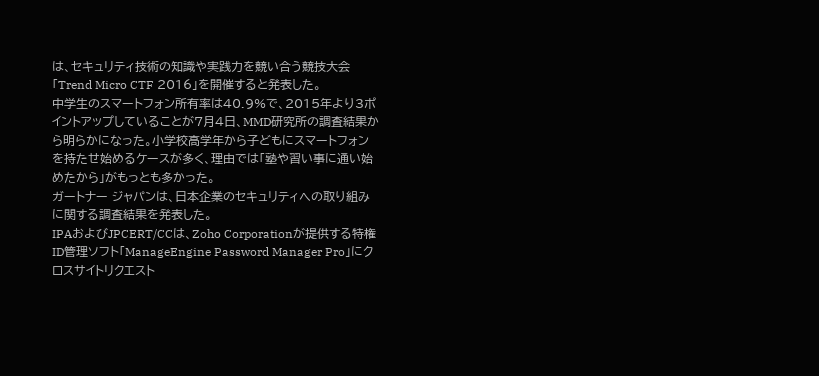は、セキュリティ技術の知識や実践力を競い合う競技大会「Trend Micro CTF 2016」を開催すると発表した。
中学生のスマートフォン所有率は40.9%で、2015年より3ポイントアップしていることが7月4日、MMD研究所の調査結果から明らかになった。小学校高学年から子どもにスマートフォンを持たせ始めるケースが多く、理由では「塾や習い事に通い始めたから」がもっとも多かった。
ガートナー ジャパンは、日本企業のセキュリティへの取り組みに関する調査結果を発表した。
IPAおよびJPCERT/CCは、Zoho Corporationが提供する特権ID管理ソフト「ManageEngine Password Manager Pro」にクロスサイトリクエスト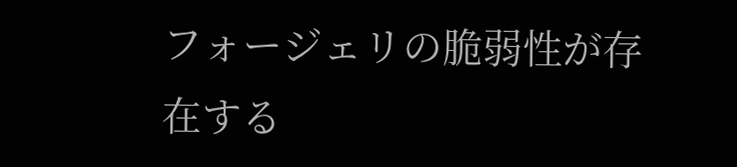フォージェリの脆弱性が存在する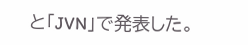と「JVN」で発表した。